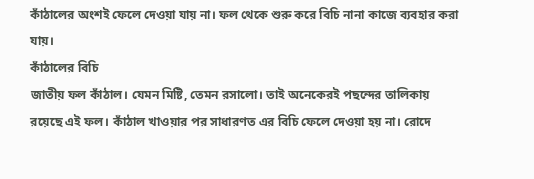কাঁঠালের অংশই ফেলে দেওয়া যায় না। ফল থেকে শুরু করে বিচি নানা কাজে ব্যবহার করা যায়।
কাঁঠালের বিচি
জাতীয় ফল কাঁঠাল। যেমন মিষ্টি, তেমন রসালো। তাই অনেকেরই পছন্দের তালিকায় রয়েছে এই ফল। কাঁঠাল খাওয়ার পর সাধারণত এর বিচি ফেলে দেওয়া হয় না। রোদে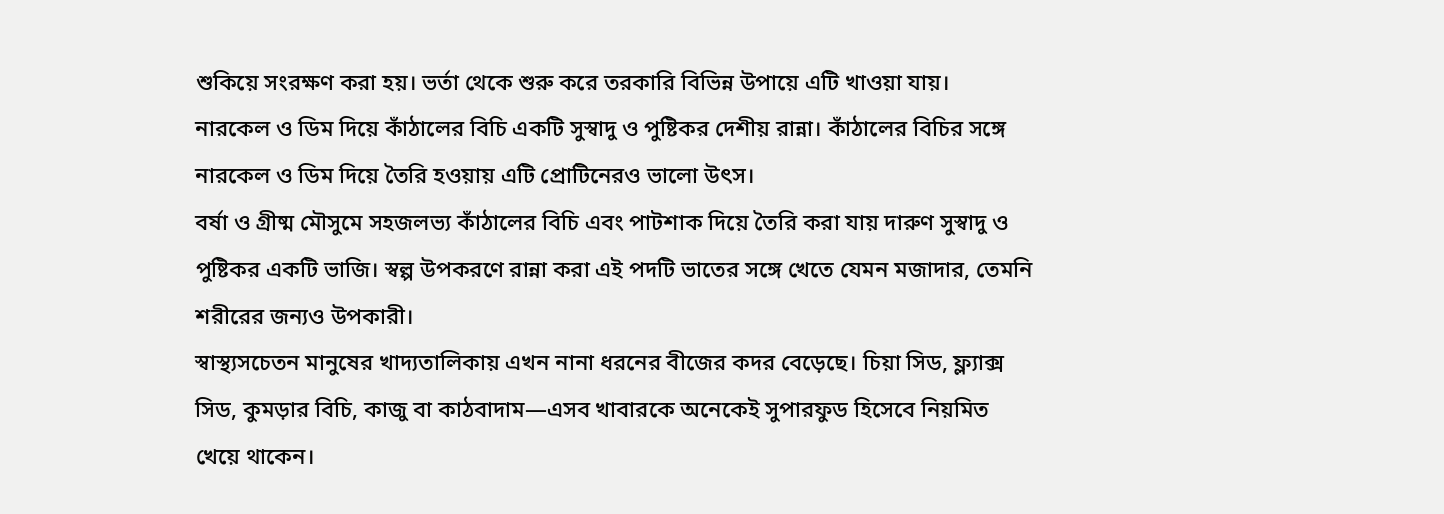শুকিয়ে সংরক্ষণ করা হয়। ভর্তা থেকে শুরু করে তরকারি বিভিন্ন উপায়ে এটি খাওয়া যায়।
নারকেল ও ডিম দিয়ে কাঁঠালের বিচি একটি সুস্বাদু ও পুষ্টিকর দেশীয় রান্না। কাঁঠালের বিচির সঙ্গে নারকেল ও ডিম দিয়ে তৈরি হওয়ায় এটি প্রোটিনেরও ভালো উৎস।
বর্ষা ও গ্রীষ্ম মৌসুমে সহজলভ্য কাঁঠালের বিচি এবং পাটশাক দিয়ে তৈরি করা যায় দারুণ সুস্বাদু ও পুষ্টিকর একটি ভাজি। স্বল্প উপকরণে রান্না করা এই পদটি ভাতের সঙ্গে খেতে যেমন মজাদার, তেমনি শরীরের জন্যও উপকারী।
স্বাস্থ্যসচেতন মানুষের খাদ্যতালিকায় এখন নানা ধরনের বীজের কদর বেড়েছে। চিয়া সিড, ফ্ল্যাক্স সিড, কুমড়ার বিচি, কাজু বা কাঠবাদাম—এসব খাবারকে অনেকেই সুপারফুড হিসেবে নিয়মিত খেয়ে থাকেন।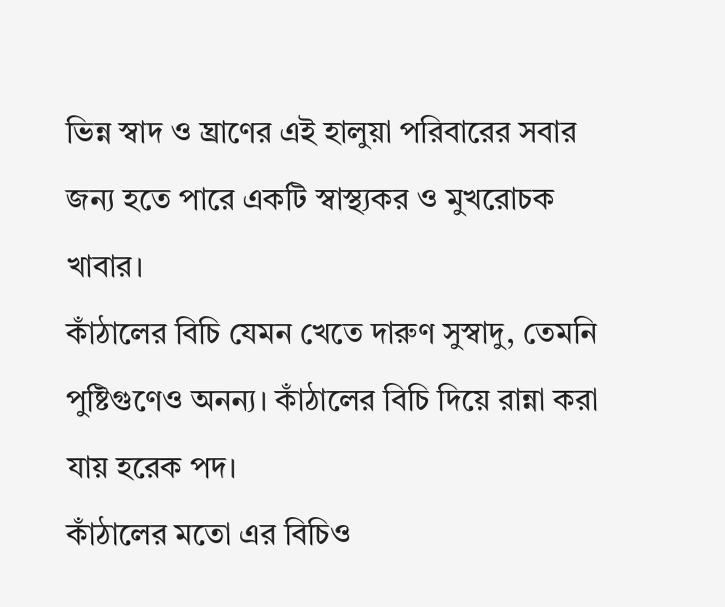ভিন্ন স্বাদ ও ঘ্রাণের এই হালুয়া পরিবারের সবার জন্য হতে পারে একটি স্বাস্থ্যকর ও মুখরোচক খাবার।
কাঁঠালের বিচি যেমন খেতে দারুণ সুস্বাদু, তেমনি পুষ্টিগুণেও অনন্য। কাঁঠালের বিচি দিয়ে রান্না করা যায় হরেক পদ।
কাঁঠালের মতো এর বিচিও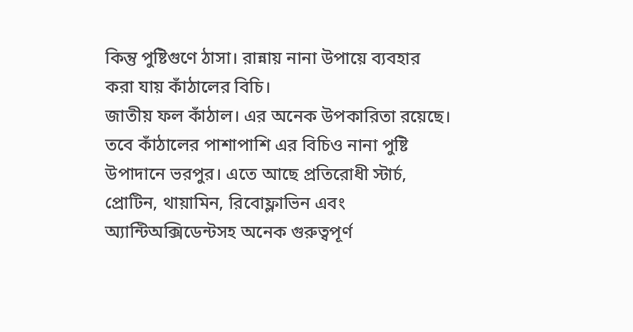কিন্তু পুষ্টিগুণে ঠাসা। রান্নায় নানা উপায়ে ব্যবহার করা যায় কাঁঠালের বিচি।
জাতীয় ফল কাঁঠাল। এর অনেক উপকারিতা রয়েছে। তবে কাঁঠালের পাশাপাশি এর বিচিও নানা পুষ্টি উপাদানে ভরপুর। এতে আছে প্রতিরোধী স্টার্চ, প্রোটিন, থায়ামিন, রিবোফ্লাভিন এবং অ্যান্টিঅক্সিডেন্টসহ অনেক গুরুত্বপূর্ণ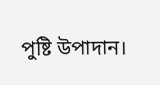পুষ্টি উপাদান।